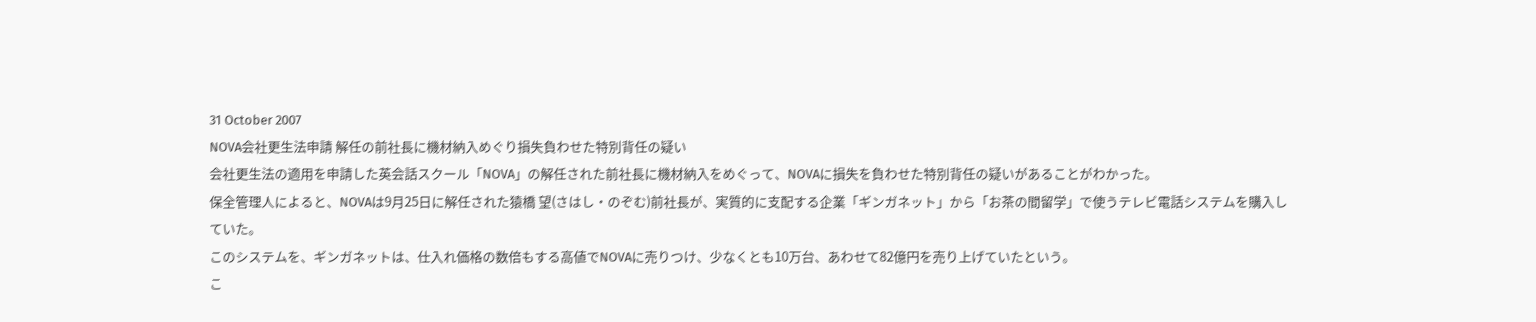31 October 2007
NOVA会社更生法申請 解任の前社長に機材納入めぐり損失負わせた特別背任の疑い
会社更生法の適用を申請した英会話スクール「NOVA」の解任された前社長に機材納入をめぐって、NOVAに損失を負わせた特別背任の疑いがあることがわかった。
保全管理人によると、NOVAは9月25日に解任された猿橋 望(さはし・のぞむ)前社長が、実質的に支配する企業「ギンガネット」から「お茶の間留学」で使うテレビ電話システムを購入していた。
このシステムを、ギンガネットは、仕入れ価格の数倍もする高値でNOVAに売りつけ、少なくとも10万台、あわせて82億円を売り上げていたという。
こ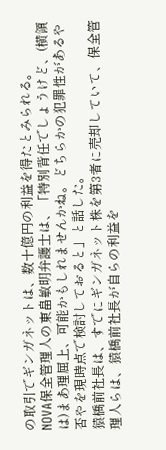の取引でギンガネットは、数十億円の利益を得たとみられる。
NOVA保全管理人の東畠敏明弁護士は、「特別背任でしょうけど、(横領は)まあ理屈上、可能かもしれませんかね。どちらかの犯罪性があるや否やを現時点で検討しておると」と話した。
猿橋前社長は、すでにギンガネット株を第3者に売却していて、保全管理人らは、猿橋前社長が自らの利益を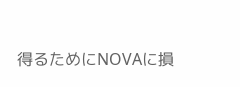得るためにNOVAに損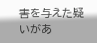害を与えた疑いがあ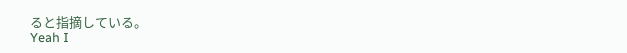ると指摘している。
Yeah I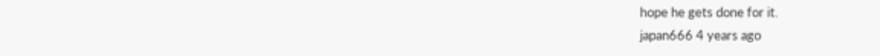hope he gets done for it.
japan666 4 years ago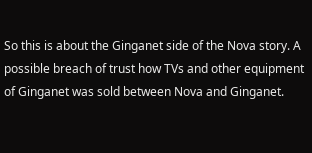So this is about the Ginganet side of the Nova story. A possible breach of trust how TVs and other equipment of Ginganet was sold between Nova and Ginganet.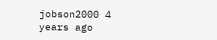jobson2000 4 years ago